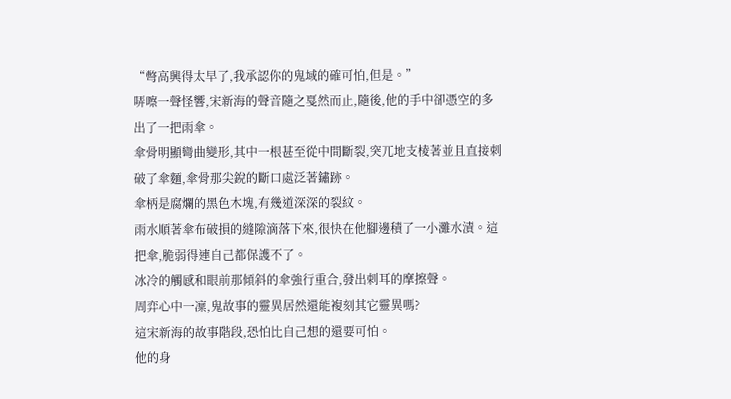“彆高興得太早了,我承認你的鬼域的確可怕,但是。”
哢嚓一聲怪響,宋新海的聲音隨之戛然而止,隨後,他的手中卻憑空的多出了一把雨傘。
傘骨明顯彎曲變形,其中一根甚至從中間斷裂,突兀地支棱著並且直接刺破了傘麵,傘骨那尖銳的斷口處泛著鏽跡。
傘柄是腐爛的黑色木塊,有幾道深深的裂紋。
雨水順著傘布破損的縫隙滴落下來,很快在他腳邊積了一小灘水漬。這把傘,脆弱得連自己都保護不了。
冰冷的觸感和眼前那傾斜的傘強行重合,發出刺耳的摩擦聲。
周弈心中一凜,鬼故事的靈異居然還能複刻其它靈異嗎?
這宋新海的故事階段,恐怕比自己想的還要可怕。
他的身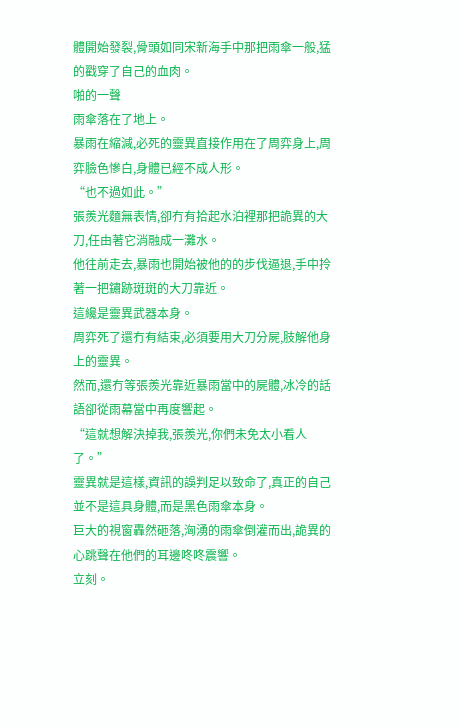體開始發裂,骨頭如同宋新海手中那把雨傘一般,猛的戳穿了自己的血肉。
啪的一聲
雨傘落在了地上。
暴雨在縮減,必死的靈異直接作用在了周弈身上,周弈臉色慘白,身體已經不成人形。
“也不過如此。”
張羨光麵無表情,卻冇有拾起水泊裡那把詭異的大刀,任由著它消融成一灘水。
他往前走去,暴雨也開始被他的的步伐逼退,手中拎著一把鏽跡斑斑的大刀靠近。
這纔是靈異武器本身。
周弈死了還冇有結束,必須要用大刀分屍,肢解他身上的靈異。
然而,還冇等張羨光靠近暴雨當中的屍體,冰冷的話語卻從雨幕當中再度響起。
“這就想解決掉我,張羨光,你們未免太小看人了。”
靈異就是這樣,資訊的誤判足以致命了,真正的自己並不是這具身體,而是黑色雨傘本身。
巨大的視窗轟然砸落,洶湧的雨傘倒灌而出,詭異的心跳聲在他們的耳邊咚咚震響。
立刻。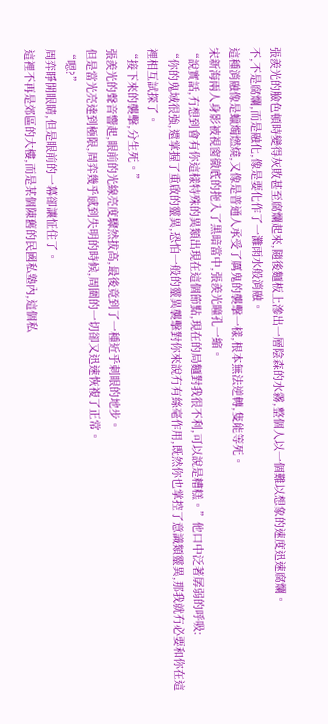張羨光的臉色頓時變得灰敗甚至腐爛起來,隨後麵板上滲出一層陰森的水霧,整個人以一個難以想象的速度迅速腐爛。
不,不是腐爛,而是融化,像是要化作了一灘雨水般消融。
這種消融像是蠟燭燃燒,又像是普通人承受了厲鬼的襲擊一樣,根本無法逆轉,隻能等死。
宋新海兩人身影被視窗徹底的拖入了黑暗當中,張羨光瞳孔一縮。
“說實話,冇想到會有你這樣特殊的異類出現在這個節點,現在的局麵對我很不利,可以說是糟糕。”他口中泛著孱弱的呼吸:
“你的鬼域很強,還掌握了重啟的靈異,恐怕一般的靈異襲擊對你來說冇有絲毫作用,既然你也掌控了意識類靈異,那我就冇必要和你在這裡相互試探了。
“接下來的襲擊,分生死。”
張羨光的聲音響起,眼前的光線亮度驟然拔高,最後竟到了一種近乎刺眼的地步。
但是當光亮達到極限,周弈幾乎感到失明的時候,周圍的一切卻又迅速恢複了正常。
“嗯?”
周弈睜開眼睛,但是眼前的一幕卻讓怔住了。
這裡不再是郊區的大樓,而是某個陳舊的民國私塾內,這個私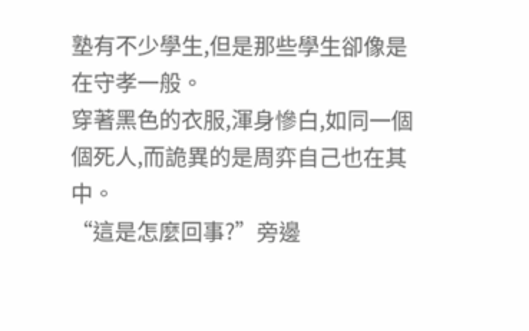塾有不少學生,但是那些學生卻像是在守孝一般。
穿著黑色的衣服,渾身慘白,如同一個個死人,而詭異的是周弈自己也在其中。
“這是怎麼回事?”旁邊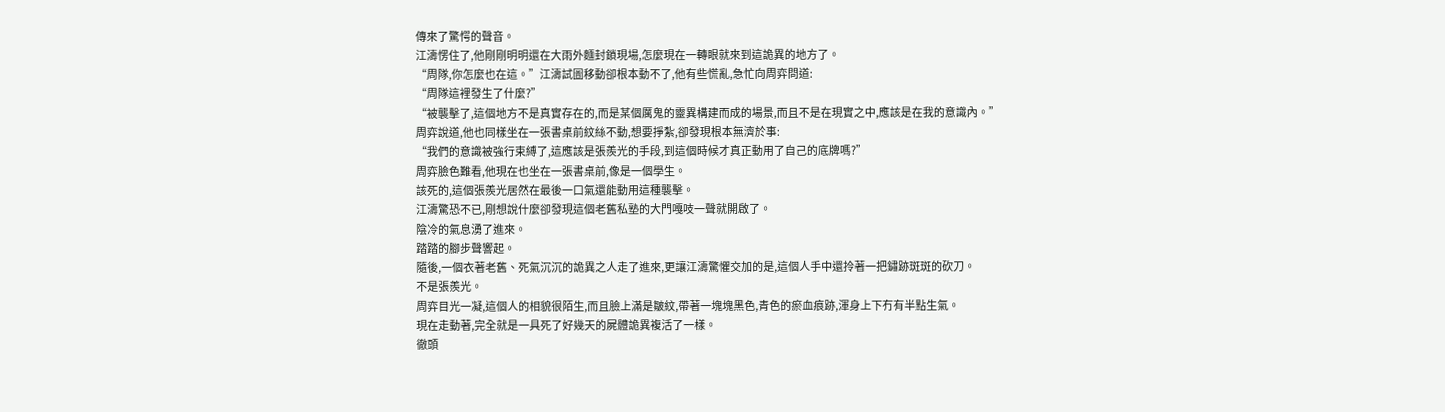傳來了驚愕的聲音。
江濤愣住了,他剛剛明明還在大雨外麵封鎖現場,怎麼現在一轉眼就來到這詭異的地方了。
“周隊,你怎麼也在這。”江濤試圖移動卻根本動不了,他有些慌亂,急忙向周弈問道:
“周隊這裡發生了什麼?”
“被襲擊了,這個地方不是真實存在的,而是某個厲鬼的靈異構建而成的場景,而且不是在現實之中,應該是在我的意識內。”
周弈說道,他也同樣坐在一張書桌前紋絲不動,想要掙紮,卻發現根本無濟於事:
“我們的意識被強行束縛了,這應該是張羨光的手段,到這個時候才真正動用了自己的底牌嗎?”
周弈臉色難看,他現在也坐在一張書桌前,像是一個學生。
該死的,這個張羨光居然在最後一口氣還能動用這種襲擊。
江濤驚恐不已,剛想說什麼卻發現這個老舊私塾的大門嘎吱一聲就開啟了。
陰冷的氣息湧了進來。
踏踏的腳步聲響起。
隨後,一個衣著老舊、死氣沉沉的詭異之人走了進來,更讓江濤驚懼交加的是,這個人手中還拎著一把鏽跡斑斑的砍刀。
不是張羨光。
周弈目光一凝,這個人的相貌很陌生,而且臉上滿是皺紋,帶著一塊塊黑色,青色的瘀血痕跡,渾身上下冇有半點生氣。
現在走動著,完全就是一具死了好幾天的屍體詭異複活了一樣。
徹頭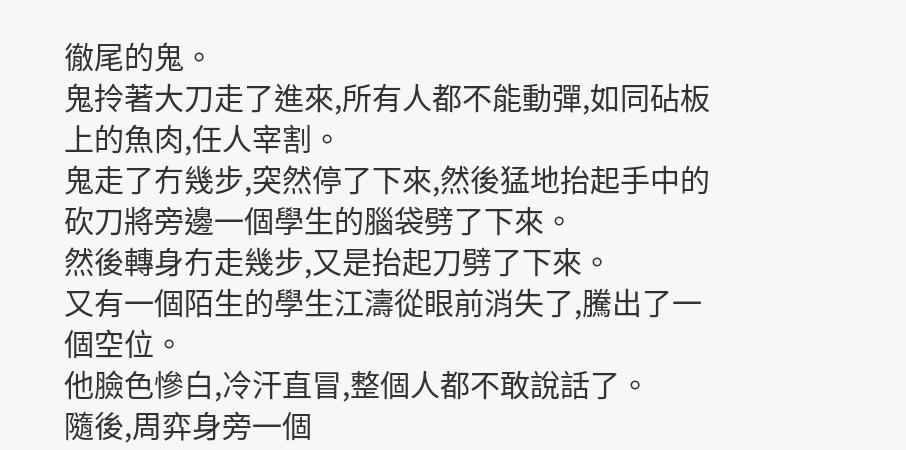徹尾的鬼。
鬼拎著大刀走了進來,所有人都不能動彈,如同砧板上的魚肉,任人宰割。
鬼走了冇幾步,突然停了下來,然後猛地抬起手中的砍刀將旁邊一個學生的腦袋劈了下來。
然後轉身冇走幾步,又是抬起刀劈了下來。
又有一個陌生的學生江濤從眼前消失了,騰出了一個空位。
他臉色慘白,冷汗直冒,整個人都不敢說話了。
隨後,周弈身旁一個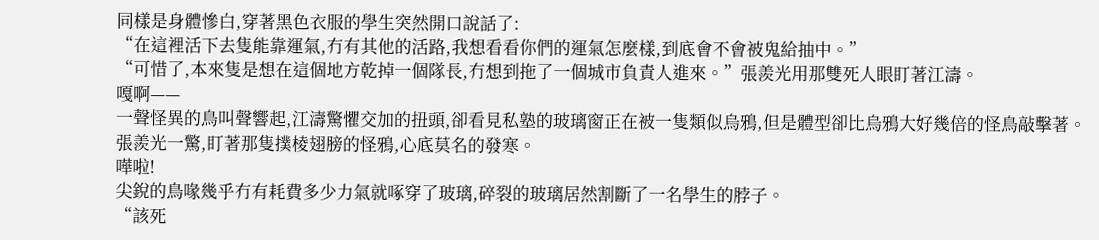同樣是身體慘白,穿著黑色衣服的學生突然開口說話了:
“在這裡活下去隻能靠運氣,冇有其他的活路,我想看看你們的運氣怎麼樣,到底會不會被鬼給抽中。”
“可惜了,本來隻是想在這個地方乾掉一個隊長,冇想到拖了一個城市負責人進來。”張羨光用那雙死人眼盯著江濤。
嘎啊——
一聲怪異的鳥叫聲響起,江濤驚懼交加的扭頭,卻看見私塾的玻璃窗正在被一隻類似烏鴉,但是體型卻比烏鴉大好幾倍的怪鳥敲擊著。
張羨光一驚,盯著那隻撲棱翅膀的怪鴉,心底莫名的發寒。
嘩啦!
尖銳的鳥喙幾乎冇有耗費多少力氣就啄穿了玻璃,碎裂的玻璃居然割斷了一名學生的脖子。
“該死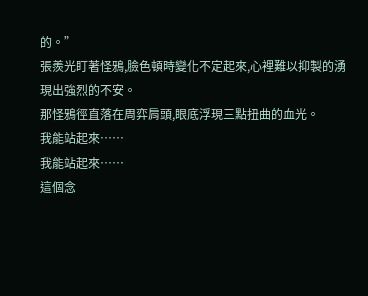的。”
張羨光盯著怪鴉,臉色頓時變化不定起來,心裡難以抑製的湧現出強烈的不安。
那怪鴉徑直落在周弈肩頭,眼底浮現三點扭曲的血光。
我能站起來……
我能站起來……
這個念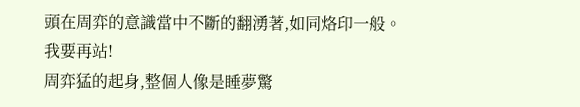頭在周弈的意識當中不斷的翻湧著,如同烙印一般。
我要再站!
周弈猛的起身,整個人像是睡夢驚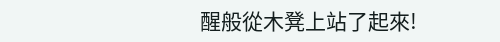醒般從木凳上站了起來!